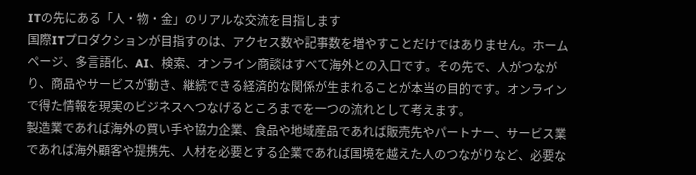ITの先にある「人・物・金」のリアルな交流を目指します
国際ITプロダクションが目指すのは、アクセス数や記事数を増やすことだけではありません。ホームページ、多言語化、AI、検索、オンライン商談はすべて海外との入口です。その先で、人がつながり、商品やサービスが動き、継続できる経済的な関係が生まれることが本当の目的です。オンラインで得た情報を現実のビジネスへつなげるところまでを一つの流れとして考えます。
製造業であれば海外の買い手や協力企業、食品や地域産品であれば販売先やパートナー、サービス業であれば海外顧客や提携先、人材を必要とする企業であれば国境を越えた人のつながりなど、必要な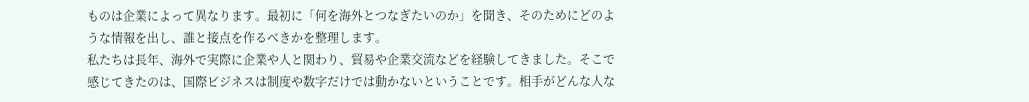ものは企業によって異なります。最初に「何を海外とつなぎたいのか」を聞き、そのためにどのような情報を出し、誰と接点を作るべきかを整理します。
私たちは長年、海外で実際に企業や人と関わり、貿易や企業交流などを経験してきました。そこで感じてきたのは、国際ビジネスは制度や数字だけでは動かないということです。相手がどんな人な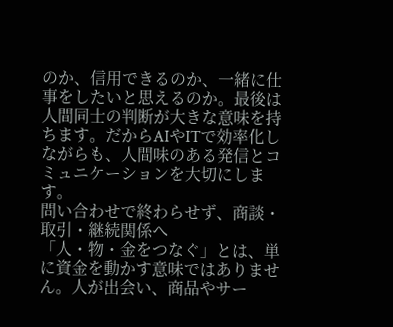のか、信用できるのか、一緒に仕事をしたいと思えるのか。最後は人間同士の判断が大きな意味を持ちます。だからAIやITで効率化しながらも、人間味のある発信とコミュニケーションを大切にします。
問い合わせで終わらせず、商談・取引・継続関係へ
「人・物・金をつなぐ」とは、単に資金を動かす意味ではありません。人が出会い、商品やサー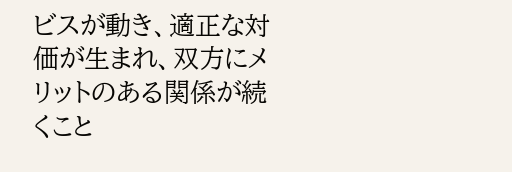ビスが動き、適正な対価が生まれ、双方にメリットのある関係が続くこと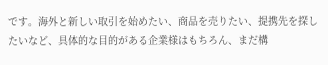です。海外と新しい取引を始めたい、商品を売りたい、提携先を探したいなど、具体的な目的がある企業様はもちろん、まだ構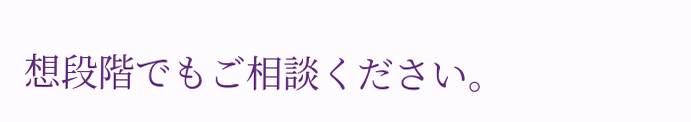想段階でもご相談ください。